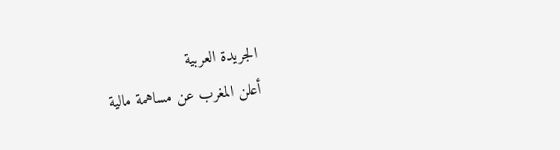الجريدة العربية
أعلن المغرب عن مساهمة مالية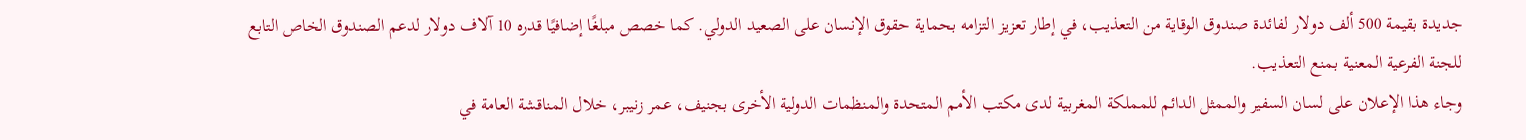جديدة بقيمة 500 ألف دولار لفائدة صندوق الوقاية من التعذيب، في إطار تعزيز التزامه بحماية حقوق الإنسان على الصعيد الدولي. كما خصص مبلغًا إضافيًا قدره 10 آلاف دولار لدعم الصندوق الخاص التابع للجنة الفرعية المعنية بمنع التعذيب.
وجاء هذا الإعلان على لسان السفير والممثل الدائم للمملكة المغربية لدى مكتب الأمم المتحدة والمنظمات الدولية الأخرى بجنيف، عمر زنيبر، خلال المناقشة العامة في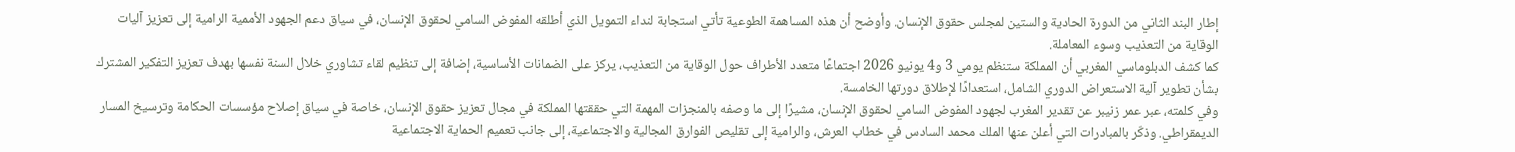إطار البند الثاني من الدورة الحادية والستين لمجلس حقوق الإنسان. وأوضح أن هذه المساهمة الطوعية تأتي استجابة لنداء التمويل الذي أطلقه المفوض السامي لحقوق الإنسان، في سياق دعم الجهود الأممية الرامية إلى تعزيز آليات الوقاية من التعذيب وسوء المعاملة.
كما كشف الدبلوماسي المغربي أن المملكة ستنظم يومي 3 و4 يونيو 2026 اجتماعًا متعدد الأطراف حول الوقاية من التعذيب، يركز على الضمانات الأساسية، إضافة إلى تنظيم لقاء تشاوري خلال السنة نفسها بهدف تعزيز التفكير المشترك بشأن تطوير آلية الاستعراض الدوري الشامل، استعدادًا لإطلاق دورتها الخامسة.
وفي كلمته، عبر عمر زنيبر عن تقدير المغرب لجهود المفوض السامي لحقوق الإنسان، مشيرًا إلى ما وصفه بالمنجزات المهمة التي حققتها المملكة في مجال تعزيز حقوق الإنسان، خاصة في سياق إصلاح مؤسسات الحكامة وترسيخ المسار الديمقراطي. وذكّر بالمبادرات التي أعلن عنها الملك محمد السادس في خطاب العرش، والرامية إلى تقليص الفوارق المجالية والاجتماعية، إلى جانب تعميم الحماية الاجتماعية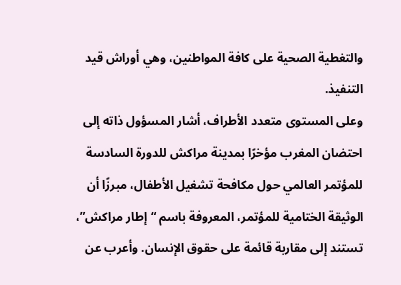والتغطية الصحية على كافة المواطنين، وهي أوراش قيد التنفيذ.
وعلى المستوى متعدد الأطراف، أشار المسؤول ذاته إلى احتضان المغرب مؤخرًا بمدينة مراكش للدورة السادسة للمؤتمر العالمي حول مكافحة تشغيل الأطفال، مبرزًا أن الوثيقة الختامية للمؤتمر، المعروفة باسم “إطار مراكش”، تستند إلى مقاربة قائمة على حقوق الإنسان. وأعرب عن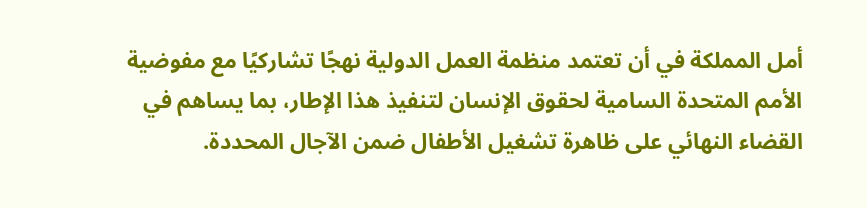أمل المملكة في أن تعتمد منظمة العمل الدولية نهجًا تشاركيًا مع مفوضية الأمم المتحدة السامية لحقوق الإنسان لتنفيذ هذا الإطار، بما يساهم في القضاء النهائي على ظاهرة تشغيل الأطفال ضمن الآجال المحددة.